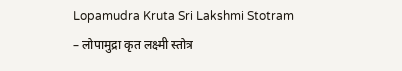Lopamudra Kruta Sri Lakshmi Stotram – लोपामुद्रा कृत लक्ष्मी स्तोत्र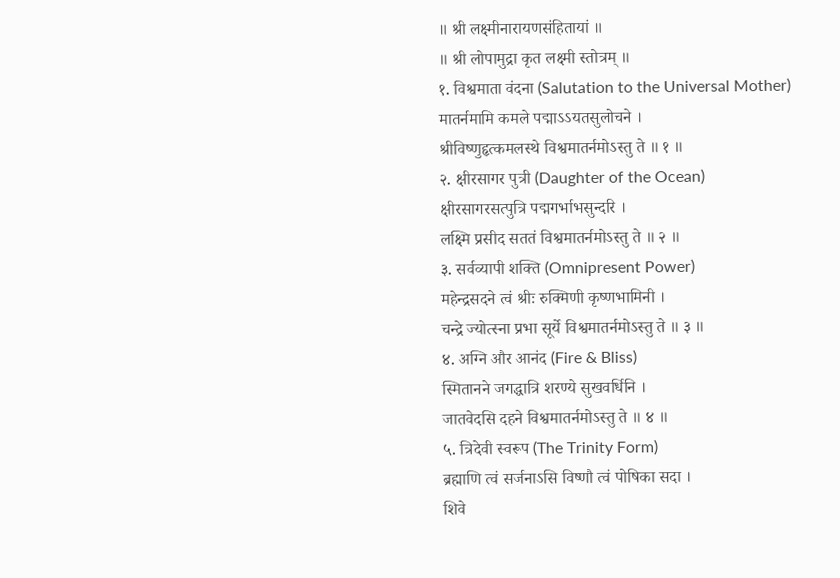॥ श्री लक्ष्मीनारायणसंहितायां ॥
॥ श्री लोपामुद्रा कृत लक्ष्मी स्तोत्रम् ॥
१. विश्वमाता वंदना (Salutation to the Universal Mother)
मातर्नमामि कमले पद्माऽऽयतसुलोचने ।
श्रीविष्णुहृत्कमलस्थे विश्वमातर्नमोऽस्तु ते ॥ १ ॥
२. क्षीरसागर पुत्री (Daughter of the Ocean)
क्षीरसागरसत्पुत्रि पद्मगर्भाभसुन्दरि ।
लक्ष्मि प्रसीद सततं विश्वमातर्नमोऽस्तु ते ॥ २ ॥
३. सर्वव्यापी शक्ति (Omnipresent Power)
महेन्द्रसदने त्वं श्रीः रुक्मिणी कृष्णभामिनी ।
चन्द्रे ज्योत्स्ना प्रभा सूर्ये विश्वमातर्नमोऽस्तु ते ॥ ३ ॥
४. अग्नि और आनंद (Fire & Bliss)
स्मितानने जगद्धात्रि शरण्ये सुखवर्धिनि ।
जातवेदसि दहने विश्वमातर्नमोऽस्तु ते ॥ ४ ॥
५. त्रिदेवी स्वरूप (The Trinity Form)
ब्रह्माणि त्वं सर्जनाऽसि विष्णौ त्वं पोषिका सदा ।
शिवे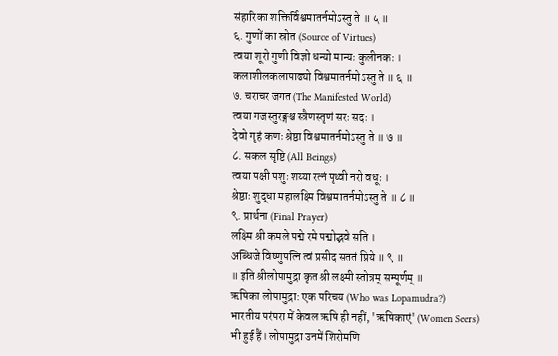संहारिका शक्तिर्विश्वमातर्नमोऽस्तु ते ॥ ५ ॥
६. गुणों का स्रोत (Source of Virtues)
त्वया शूरो गुणी विज्ञो धन्यो मान्यः कुलीनकः ।
कलाशीलकलापाढ्यो विश्वमातर्नमोऽस्तु ते ॥ ६ ॥
७. चराचर जगत (The Manifested World)
त्वया गजस्तुरङ्गश्च स्त्रैणस्तृणं सरः सदः ।
देवो गृहं कणः श्रेष्ठा विश्वमातर्नमोऽस्तु ते ॥ ७ ॥
८. सकल सृष्टि (All Beings)
त्वया पक्षी पशुः शय्या रत्नं पृथ्वी नरो वधूः ।
श्रेष्ठाः शुद्धा महालक्ष्मि विश्वमातर्नमोऽस्तु ते ॥ ८ ॥
९. प्रार्थना (Final Prayer)
लक्ष्मि श्री कमले पद्मे रमे पद्मोद्भवे सति ।
अब्धिजे विष्णुपत्नि त्वं प्रसीद सततं प्रिये ॥ ९ ॥
॥ इति श्रीलोपामुद्रा कृत श्री लक्ष्मी स्तोत्रम् सम्पूर्णम् ॥
ऋषिका लोपामुद्रा: एक परिचय (Who was Lopamudra?)
भारतीय परंपरा में केवल ऋषि ही नहीं, 'ऋषिकाएं' (Women Seers) भी हुई हैं। लोपामुद्रा उनमें शिरोमणि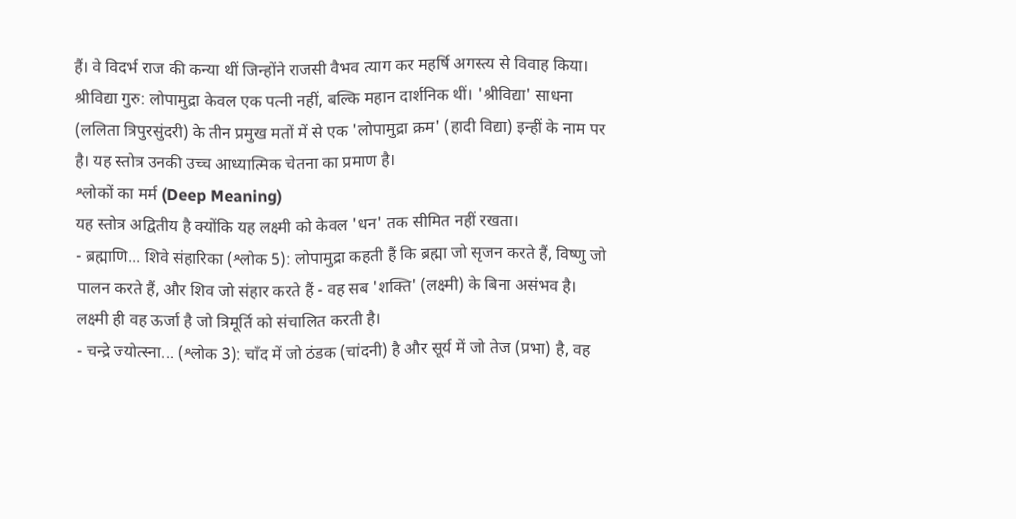हैं। वे विदर्भ राज की कन्या थीं जिन्होंने राजसी वैभव त्याग कर महर्षि अगस्त्य से विवाह किया।
श्रीविद्या गुरु: लोपामुद्रा केवल एक पत्नी नहीं, बल्कि महान दार्शनिक थीं। 'श्रीविद्या' साधना (ललिता त्रिपुरसुंदरी) के तीन प्रमुख मतों में से एक 'लोपामुद्रा क्रम' (हादी विद्या) इन्हीं के नाम पर है। यह स्तोत्र उनकी उच्च आध्यात्मिक चेतना का प्रमाण है।
श्लोकों का मर्म (Deep Meaning)
यह स्तोत्र अद्वितीय है क्योंकि यह लक्ष्मी को केवल 'धन' तक सीमित नहीं रखता।
- ब्रह्माणि... शिवे संहारिका (श्लोक 5): लोपामुद्रा कहती हैं कि ब्रह्मा जो सृजन करते हैं, विष्णु जो पालन करते हैं, और शिव जो संहार करते हैं - वह सब 'शक्ति' (लक्ष्मी) के बिना असंभव है। लक्ष्मी ही वह ऊर्जा है जो त्रिमूर्ति को संचालित करती है।
- चन्द्रे ज्योत्स्ना... (श्लोक 3): चाँद में जो ठंडक (चांदनी) है और सूर्य में जो तेज (प्रभा) है, वह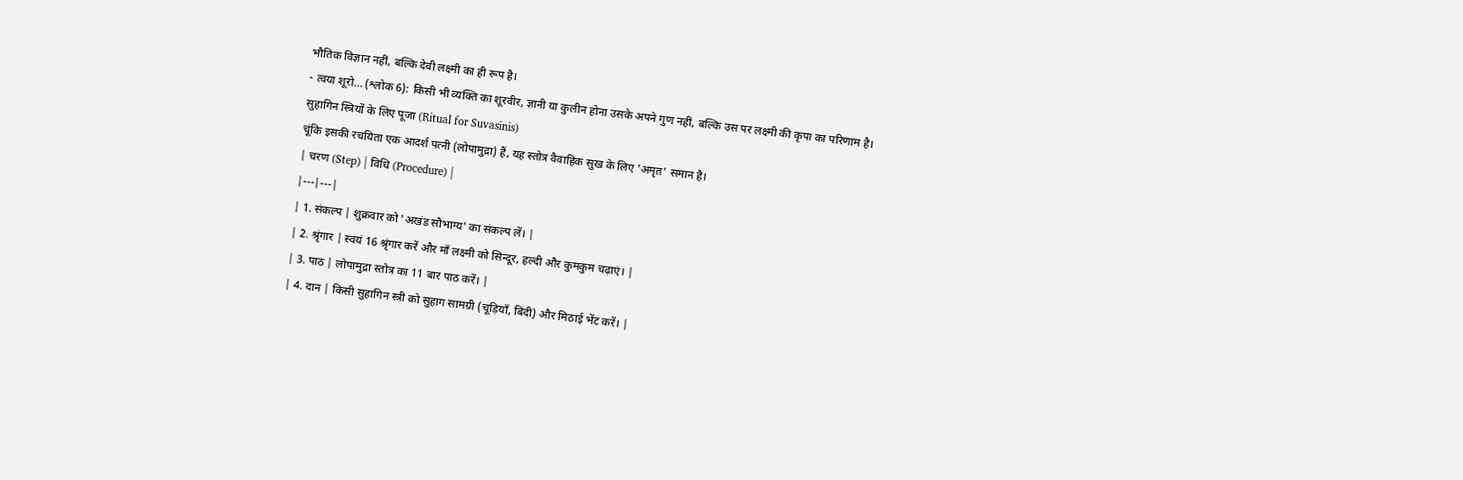भौतिक विज्ञान नहीं, बल्कि देवी लक्ष्मी का ही रूप है।
- त्वया शूरो... (श्लोक 6): किसी भी व्यक्ति का शूरवीर, ज्ञानी या कुलीन होना उसके अपने गुण नहीं, बल्कि उस पर लक्ष्मी की कृपा का परिणाम है।
सुहागिन स्त्रियों के लिए पूजा (Ritual for Suvasinis)
चूंकि इसकी रचयिता एक आदर्श पत्नी (लोपामुद्रा) हैं, यह स्तोत्र वैवाहिक सुख के लिए 'अमृत' समान है।
| चरण (Step) | विधि (Procedure) |
|---|---|
| 1. संकल्प | शुक्रवार को 'अखंड सौभाग्य' का संकल्प लें। |
| 2. श्रृंगार | स्वयं 16 श्रृंगार करें और माँ लक्ष्मी को सिन्दूर, हल्दी और कुमकुम चढ़ाएं। |
| 3. पाठ | लोपामुद्रा स्तोत्र का 11 बार पाठ करें। |
| 4. दान | किसी सुहागिन स्त्री को सुहाग सामग्री (चूड़ियाँ, बिंदी) और मिठाई भेंट करें। |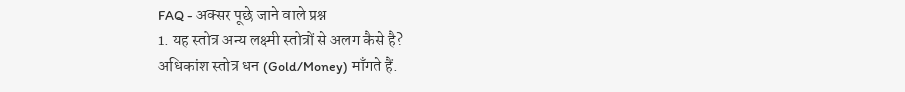FAQ - अक्सर पूछे जाने वाले प्रश्न
1. यह स्तोत्र अन्य लक्ष्मी स्तोत्रों से अलग कैसे है?
अधिकांश स्तोत्र धन (Gold/Money) माँगते हैं.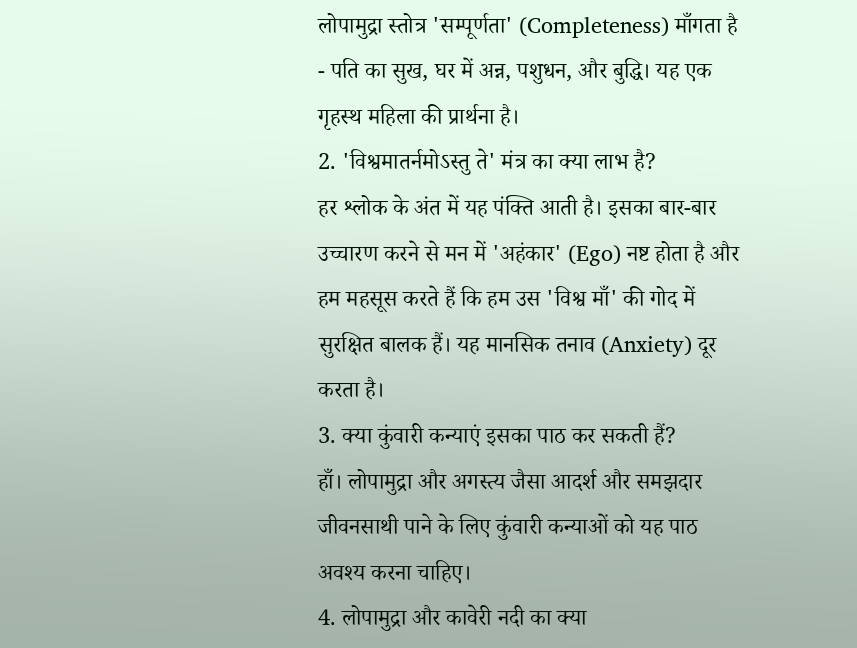लोपामुद्रा स्तोत्र 'सम्पूर्णता' (Completeness) माँगता है - पति का सुख, घर में अन्न, पशुधन, और बुद्धि। यह एक गृहस्थ महिला की प्रार्थना है।
2. 'विश्वमातर्नमोऽस्तु ते' मंत्र का क्या लाभ है?
हर श्लोक के अंत में यह पंक्ति आती है। इसका बार-बार उच्चारण करने से मन में 'अहंकार' (Ego) नष्ट होता है और हम महसूस करते हैं कि हम उस 'विश्व माँ' की गोद में सुरक्षित बालक हैं। यह मानसिक तनाव (Anxiety) दूर करता है।
3. क्या कुंवारी कन्याएं इसका पाठ कर सकती हैं?
हाँ। लोपामुद्रा और अगस्त्य जैसा आदर्श और समझदार जीवनसाथी पाने के लिए कुंवारी कन्याओं को यह पाठ अवश्य करना चाहिए।
4. लोपामुद्रा और कावेरी नदी का क्या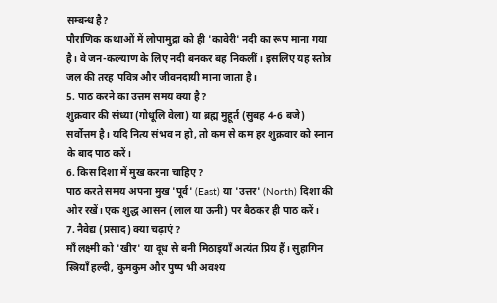सम्बन्ध है?
पौराणिक कथाओं में लोपामुद्रा को ही 'कावेरी' नदी का रूप माना गया है। वे जन-कल्याण के लिए नदी बनकर बह निकलीं। इसलिए यह स्तोत्र जल की तरह पवित्र और जीवनदायी माना जाता है।
5. पाठ करने का उत्तम समय क्या है?
शुक्रवार की संध्या (गोधूलि वेला) या ब्रह्म मुहूर्त (सुबह 4-6 बजे) सर्वोत्तम है। यदि नित्य संभव न हो, तो कम से कम हर शुक्रवार को स्नान के बाद पाठ करें।
6. किस दिशा में मुख करना चाहिए?
पाठ करते समय अपना मुख 'पूर्व' (East) या 'उत्तर' (North) दिशा की ओर रखें। एक शुद्ध आसन (लाल या ऊनी) पर बैठकर ही पाठ करें।
7. नैवेद्य (प्रसाद) क्या चढ़ाएं?
माँ लक्ष्मी को 'खीर' या दूध से बनी मिठाइयाँ अत्यंत प्रिय हैं। सुहागिन स्त्रियाँ हल्दी, कुमकुम और पुष्प भी अवश्य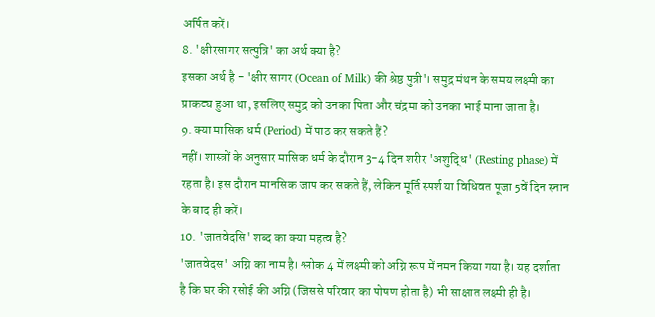अर्पित करें।
8. 'क्षीरसागर सत्पुत्रि' का अर्थ क्या है?
इसका अर्थ है - 'क्षीर सागर (Ocean of Milk) की श्रेष्ठ पुत्री'। समुद्र मंथन के समय लक्ष्मी का प्राकट्य हुआ था, इसलिए समुद्र को उनका पिता और चंद्रमा को उनका भाई माना जाता है।
9. क्या मासिक धर्म (Period) में पाठ कर सकते हैं?
नहीं। शास्त्रों के अनुसार मासिक धर्म के दौरान 3-4 दिन शरीर 'अशुद्धि' (Resting phase) में रहता है। इस दौरान मानसिक जाप कर सकते हैं, लेकिन मूर्ति स्पर्श या विधिवत पूजा 5वें दिन स्नान के बाद ही करें।
10. 'जातवेदसि' शब्द का क्या महत्व है?
'जातवेदस' अग्नि का नाम है। श्लोक 4 में लक्ष्मी को अग्नि रूप में नमन किया गया है। यह दर्शाता है कि घर की रसोई की अग्नि (जिससे परिवार का पोषण होता है) भी साक्षात लक्ष्मी ही है।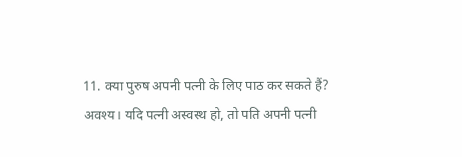11. क्या पुरुष अपनी पत्नी के लिए पाठ कर सकते हैं?
अवश्य। यदि पत्नी अस्वस्थ हो, तो पति अपनी पत्नी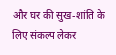और घर की सुख-शांति के लिए संकल्प लेकर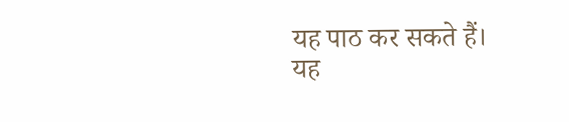यह पाठ कर सकते हैं। यह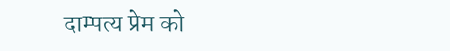दाम्पत्य प्रेम को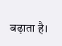बढ़ाता है।